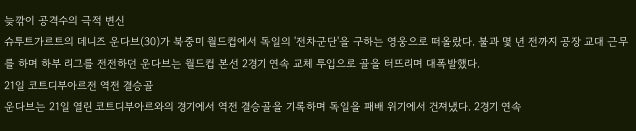늦깎이 공격수의 극적 변신
슈투트가르트의 데니즈 운다브(30)가 북중미 월드컵에서 독일의 '전차군단'을 구하는 영웅으로 떠올랐다. 불과 몇 년 전까지 공장 교대 근무를 하며 하부 리그를 전전하던 운다브는 월드컵 본선 2경기 연속 교체 투입으로 골을 터뜨리며 대폭발했다.
21일 코트디부아르전 역전 결승골
운다브는 21일 열린 코트디부아르와의 경기에서 역전 결승골을 기록하며 독일을 패배 위기에서 건져냈다. 2경기 연속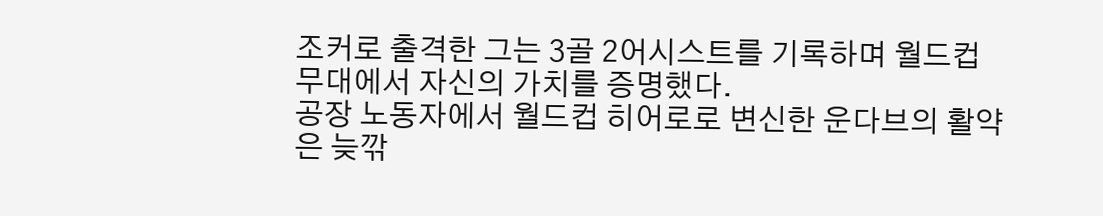조커로 출격한 그는 3골 2어시스트를 기록하며 월드컵 무대에서 자신의 가치를 증명했다.
공장 노동자에서 월드컵 히어로로 변신한 운다브의 활약은 늦깎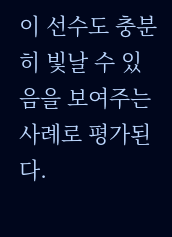이 선수도 충분히 빛날 수 있음을 보여주는 사례로 평가된다.